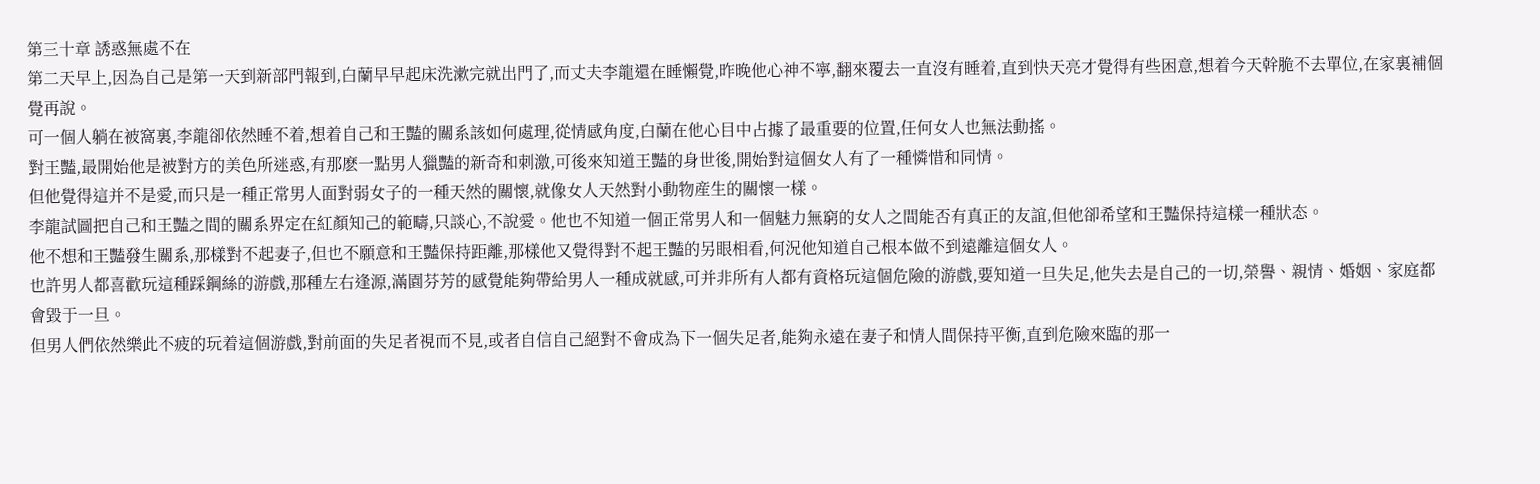第三十章 誘惑無處不在
第二天早上,因為自己是第一天到新部門報到,白蘭早早起床洗漱完就出門了,而丈夫李龍還在睡懶覺,昨晚他心神不寧,翻來覆去一直沒有睡着,直到快天亮才覺得有些困意,想着今天幹脆不去單位,在家裏補個覺再說。
可一個人躺在被窩裏,李龍卻依然睡不着,想着自己和王豔的關系該如何處理,從情感角度,白蘭在他心目中占據了最重要的位置,任何女人也無法動搖。
對王豔,最開始他是被對方的美色所迷惑,有那麽一點男人獵豔的新奇和刺激,可後來知道王豔的身世後,開始對這個女人有了一種憐惜和同情。
但他覺得這并不是愛,而只是一種正常男人面對弱女子的一種天然的關懷,就像女人天然對小動物産生的關懷一樣。
李龍試圖把自己和王豔之間的關系界定在紅顏知己的範疇,只談心,不說愛。他也不知道一個正常男人和一個魅力無窮的女人之間能否有真正的友誼,但他卻希望和王豔保持這樣一種狀态。
他不想和王豔發生關系,那樣對不起妻子,但也不願意和王豔保持距離,那樣他又覺得對不起王豔的另眼相看,何況他知道自己根本做不到遠離這個女人。
也許男人都喜歡玩這種踩鋼絲的游戲,那種左右逢源,滿園芬芳的感覺能夠帶給男人一種成就感,可并非所有人都有資格玩這個危險的游戲,要知道一旦失足,他失去是自己的一切,榮譽、親情、婚姻、家庭都會毀于一旦。
但男人們依然樂此不疲的玩着這個游戲,對前面的失足者視而不見,或者自信自己絕對不會成為下一個失足者,能夠永遠在妻子和情人間保持平衡,直到危險來臨的那一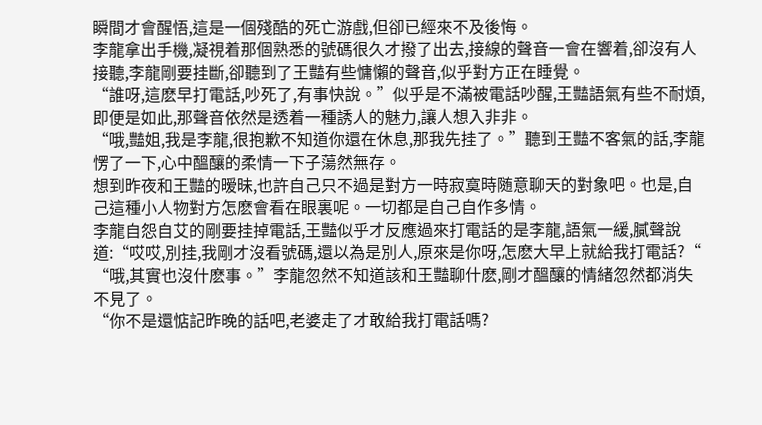瞬間才會醒悟,這是一個殘酷的死亡游戲,但卻已經來不及後悔。
李龍拿出手機,凝視着那個熟悉的號碼很久才撥了出去,接線的聲音一會在響着,卻沒有人接聽,李龍剛要挂斷,卻聽到了王豔有些慵懶的聲音,似乎對方正在睡覺。
“誰呀,這麽早打電話,吵死了,有事快說。”似乎是不滿被電話吵醒,王豔語氣有些不耐煩,即便是如此,那聲音依然是透着一種誘人的魅力,讓人想入非非。
“哦,豔姐,我是李龍,很抱歉不知道你還在休息,那我先挂了。”聽到王豔不客氣的話,李龍愣了一下,心中醞釀的柔情一下子蕩然無存。
想到昨夜和王豔的暧昧,也許自己只不過是對方一時寂寞時随意聊天的對象吧。也是,自己這種小人物對方怎麽會看在眼裏呢。一切都是自己自作多情。
李龍自怨自艾的剛要挂掉電話,王豔似乎才反應過來打電話的是李龍,語氣一緩,膩聲說道:“哎哎,別挂,我剛才沒看號碼,還以為是別人,原來是你呀,怎麽大早上就給我打電話?“
“哦,其實也沒什麽事。”李龍忽然不知道該和王豔聊什麽,剛才醞釀的情緒忽然都消失不見了。
“你不是還惦記昨晚的話吧,老婆走了才敢給我打電話嗎?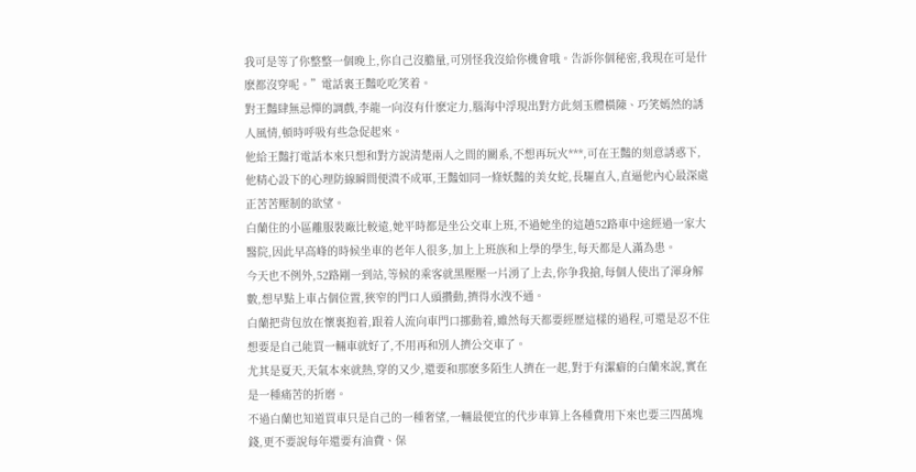我可是等了你整整一個晚上,你自己沒膽量,可別怪我沒給你機會哦。告訴你個秘密,我現在可是什麽都沒穿呢。”電話裏王豔吃吃笑着。
對王豔肆無忌憚的調戲,李龍一向沒有什麽定力,腦海中浮現出對方此刻玉體橫陳、巧笑嫣然的誘人風情,頓時呼吸有些急促起來。
他給王豔打電話本來只想和對方說清楚兩人之間的關系,不想再玩火***,可在王豔的刻意誘惑下,他精心設下的心理防線瞬間便潰不成軍,王豔如同一條妖豔的美女蛇,長驅直入,直逼他內心最深處正苦苦壓制的欲望。
白蘭住的小區離服裝廠比較遠,她平時都是坐公交車上班,不過她坐的這趟52路車中途經過一家大醫院,因此早高峰的時候坐車的老年人很多,加上上班族和上學的學生,每天都是人滿為患。
今天也不例外,52路剛一到站,等候的乘客就黑壓壓一片湧了上去,你争我搶,每個人使出了渾身解數,想早點上車占個位置,狹窄的門口人頭攢動,擠得水洩不通。
白蘭把背包放在懷裏抱着,跟着人流向車門口挪動着,雖然每天都要經歷這樣的過程,可還是忍不住想要是自己能買一輛車就好了,不用再和別人擠公交車了。
尤其是夏天,天氣本來就熱,穿的又少,還要和那麽多陌生人擠在一起,對于有潔癖的白蘭來說,實在是一種痛苦的折磨。
不過白蘭也知道買車只是自己的一種奢望,一輛最便宜的代步車算上各種費用下來也要三四萬塊錢,更不要說每年還要有油費、保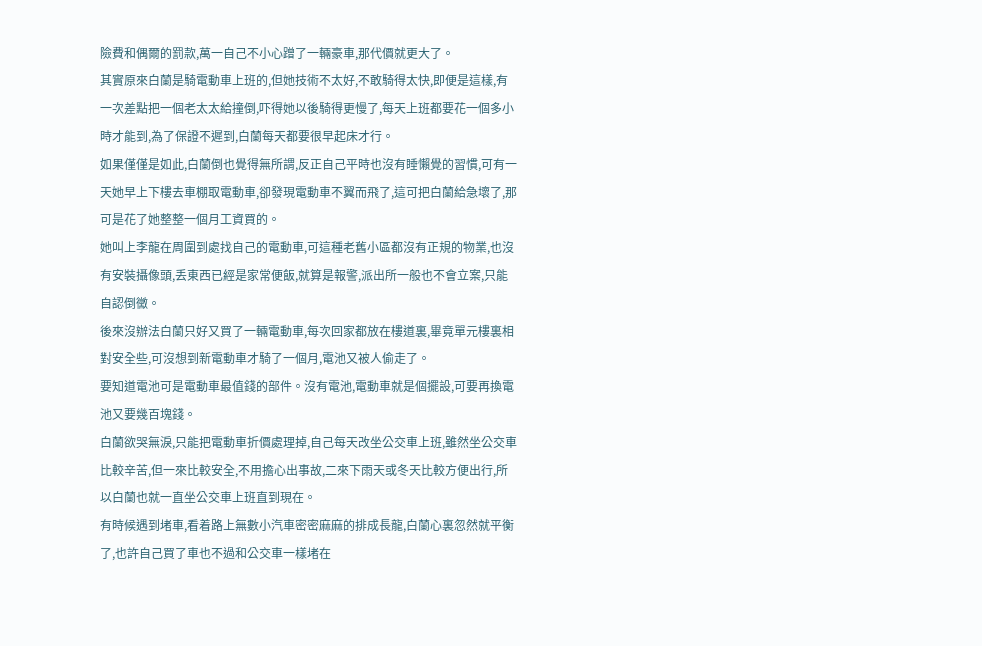險費和偶爾的罰款,萬一自己不小心蹭了一輛豪車,那代價就更大了。
其實原來白蘭是騎電動車上班的,但她技術不太好,不敢騎得太快,即便是這樣,有一次差點把一個老太太給撞倒,吓得她以後騎得更慢了,每天上班都要花一個多小時才能到,為了保證不遲到,白蘭每天都要很早起床才行。
如果僅僅是如此,白蘭倒也覺得無所謂,反正自己平時也沒有睡懶覺的習慣,可有一天她早上下樓去車棚取電動車,卻發現電動車不翼而飛了,這可把白蘭給急壞了,那可是花了她整整一個月工資買的。
她叫上李龍在周圍到處找自己的電動車,可這種老舊小區都沒有正規的物業,也沒有安裝攝像頭,丢東西已經是家常便飯,就算是報警,派出所一般也不會立案,只能自認倒黴。
後來沒辦法白蘭只好又買了一輛電動車,每次回家都放在樓道裏,畢竟單元樓裏相對安全些,可沒想到新電動車才騎了一個月,電池又被人偷走了。
要知道電池可是電動車最值錢的部件。沒有電池,電動車就是個擺設,可要再換電池又要幾百塊錢。
白蘭欲哭無淚,只能把電動車折價處理掉,自己每天改坐公交車上班,雖然坐公交車比較辛苦,但一來比較安全,不用擔心出事故,二來下雨天或冬天比較方便出行,所以白蘭也就一直坐公交車上班直到現在。
有時候遇到堵車,看着路上無數小汽車密密麻麻的排成長龍,白蘭心裏忽然就平衡了,也許自己買了車也不過和公交車一樣堵在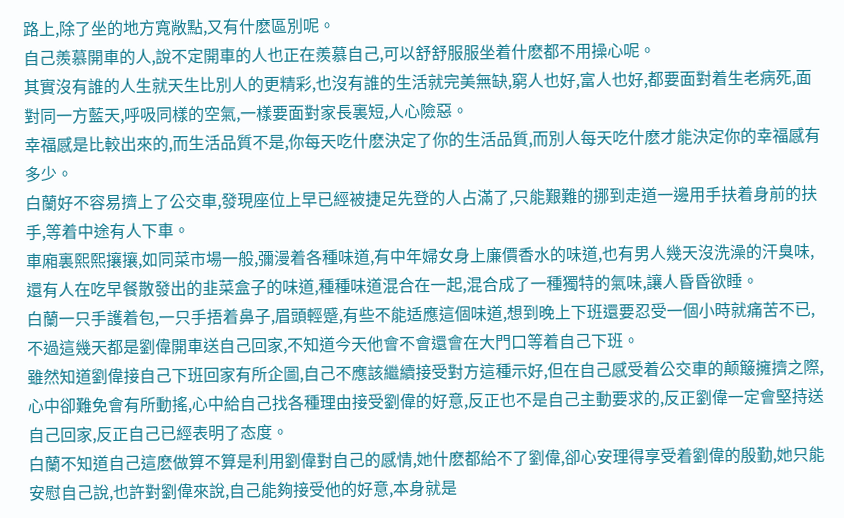路上,除了坐的地方寬敞點,又有什麽區別呢。
自己羨慕開車的人,說不定開車的人也正在羨慕自己,可以舒舒服服坐着什麽都不用操心呢。
其實沒有誰的人生就天生比別人的更精彩,也沒有誰的生活就完美無缺,窮人也好,富人也好,都要面對着生老病死,面對同一方藍天,呼吸同樣的空氣,一樣要面對家長裏短,人心險惡。
幸福感是比較出來的,而生活品質不是,你每天吃什麽決定了你的生活品質,而別人每天吃什麽才能決定你的幸福感有多少。
白蘭好不容易擠上了公交車,發現座位上早已經被捷足先登的人占滿了,只能艱難的挪到走道一邊用手扶着身前的扶手,等着中途有人下車。
車廂裏熙熙攘攘,如同菜市場一般,彌漫着各種味道,有中年婦女身上廉價香水的味道,也有男人幾天沒洗澡的汗臭味,還有人在吃早餐散發出的韭菜盒子的味道,種種味道混合在一起,混合成了一種獨特的氣味,讓人昏昏欲睡。
白蘭一只手護着包,一只手捂着鼻子,眉頭輕蹙,有些不能适應這個味道,想到晚上下班還要忍受一個小時就痛苦不已,不過這幾天都是劉偉開車送自己回家,不知道今天他會不會還會在大門口等着自己下班。
雖然知道劉偉接自己下班回家有所企圖,自己不應該繼續接受對方這種示好,但在自己感受着公交車的颠簸擁擠之際,心中卻難免會有所動搖,心中給自己找各種理由接受劉偉的好意,反正也不是自己主動要求的,反正劉偉一定會堅持送自己回家,反正自己已經表明了态度。
白蘭不知道自己這麽做算不算是利用劉偉對自己的感情,她什麽都給不了劉偉,卻心安理得享受着劉偉的殷勤,她只能安慰自己說,也許對劉偉來說,自己能夠接受他的好意,本身就是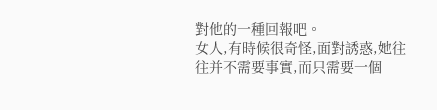對他的一種回報吧。
女人,有時候很奇怪,面對誘惑,她往往并不需要事實,而只需要一個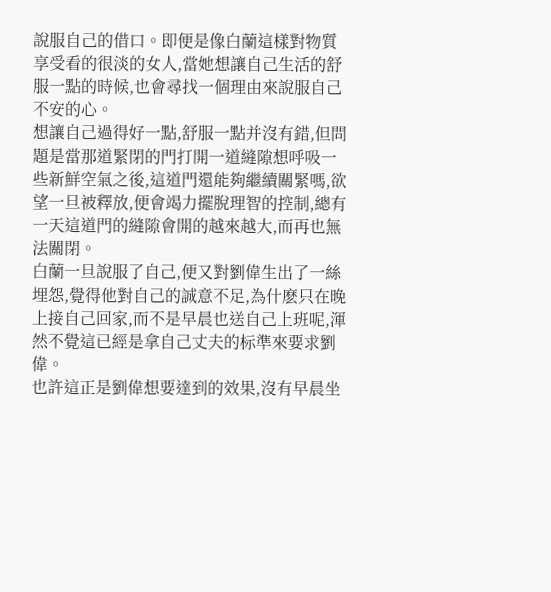說服自己的借口。即便是像白蘭這樣對物質享受看的很淡的女人,當她想讓自己生活的舒服一點的時候,也會尋找一個理由來說服自己不安的心。
想讓自己過得好一點,舒服一點并沒有錯,但問題是當那道緊閉的門打開一道縫隙想呼吸一些新鮮空氣之後,這道門還能夠繼續關緊嗎,欲望一旦被釋放,便會竭力擺脫理智的控制,總有一天這道門的縫隙會開的越來越大,而再也無法關閉。
白蘭一旦說服了自己,便又對劉偉生出了一絲埋怨,覺得他對自己的誠意不足,為什麽只在晚上接自己回家,而不是早晨也送自己上班呢,渾然不覺這已經是拿自己丈夫的标準來要求劉偉。
也許這正是劉偉想要達到的效果,沒有早晨坐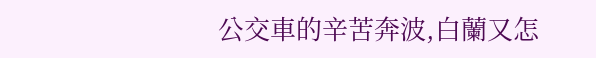公交車的辛苦奔波,白蘭又怎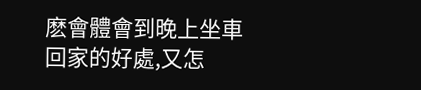麽會體會到晚上坐車回家的好處,又怎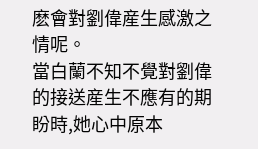麽會對劉偉産生感激之情呢。
當白蘭不知不覺對劉偉的接送産生不應有的期盼時,她心中原本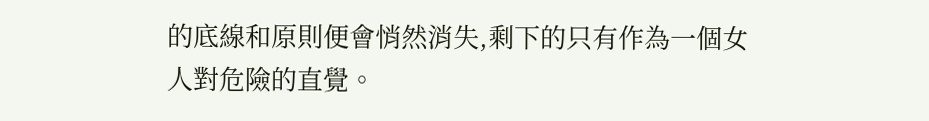的底線和原則便會悄然消失,剩下的只有作為一個女人對危險的直覺。